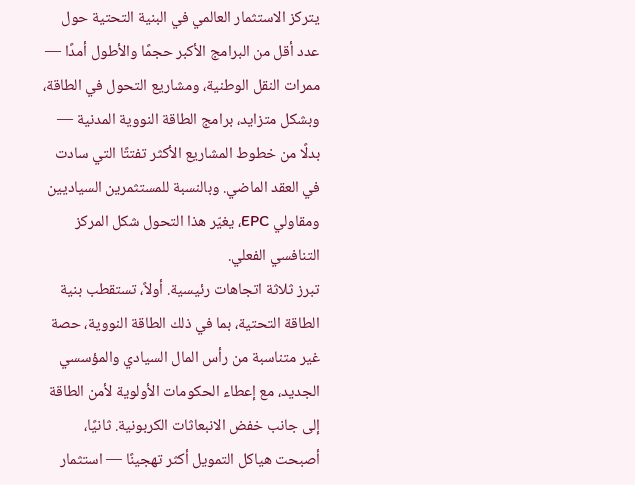يتركز الاستثمار العالمي في البنية التحتية حول عدد أقل من البرامج الأكبر حجمًا والأطول أمدًا — ممرات النقل الوطنية، ومشاريع التحول في الطاقة، وبشكل متزايد، برامج الطاقة النووية المدنية — بدلًا من خطوط المشاريع الأكثر تفتتًا التي سادت في العقد الماضي. وبالنسبة للمستثمرين السياديين ومقاولي EPC، يغيّر هذا التحول شكل المركز التنافسي الفعلي.
تبرز ثلاثة اتجاهات رئيسية. أولاً، تستقطب بنية الطاقة التحتية، بما في ذلك الطاقة النووية، حصة غير متناسبة من رأس المال السيادي والمؤسسي الجديد، مع إعطاء الحكومات الأولوية لأمن الطاقة إلى جانب خفض الانبعاثات الكربونية. ثانيًا، أصبحت هياكل التمويل أكثر تهجينًا — استثمار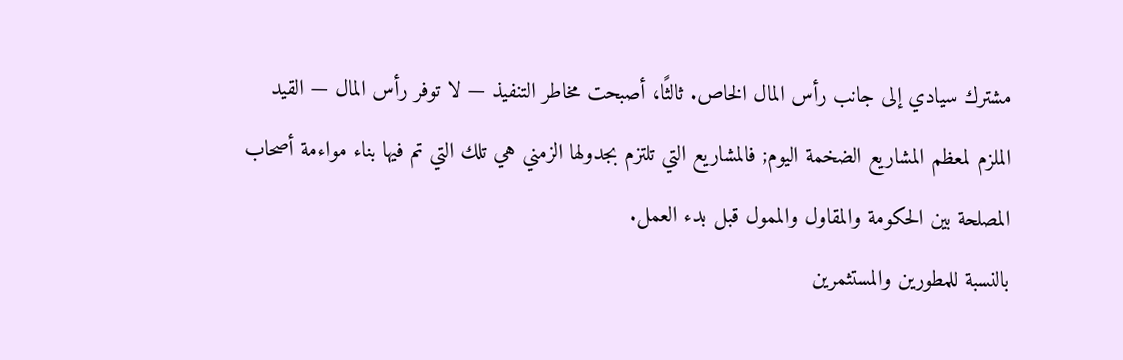مشترك سيادي إلى جانب رأس المال الخاص. ثالثًا، أصبحت مخاطر التنفيذ — لا توفر رأس المال — القيد الملزم لمعظم المشاريع الضخمة اليوم; فالمشاريع التي تلتزم بجدولها الزمني هي تلك التي تم فيها بناء مواءمة أصحاب المصلحة بين الحكومة والمقاول والممول قبل بدء العمل.
بالنسبة للمطورين والمستثمرين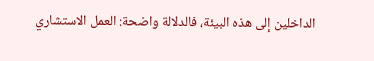الداخلين إلى هذه البيئة، فالدلالة واضحة: العمل الاستشاري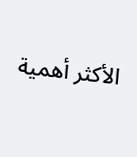الأكثر أهمية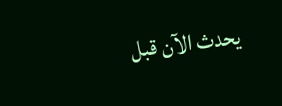يحدث الآن قبل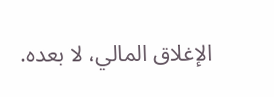الإغلاق المالي، لا بعده.